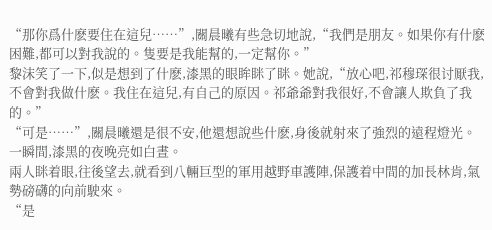“那你爲什麽要住在這兒……”,關晨曦有些急切地說,“我們是朋友。如果你有什麽困難,都可以對我說的。隻要是我能幫的,一定幫你。”
黎沫笑了一下,似是想到了什麽,漆黑的眼眸眯了眯。她說,“放心吧,祁穆琛很讨厭我,不會對我做什麽。我住在這兒,有自己的原因。祁爺爺對我很好,不會讓人欺負了我的。”
“可是……”,關晨曦還是很不安,他還想說些什麽,身後就射來了強烈的遠程燈光。
一瞬間,漆黑的夜晚亮如白晝。
兩人眯着眼,往後望去,就看到八輛巨型的軍用越野車護陣,保護着中間的加長林肯,氣勢磅礴的向前駛來。
“是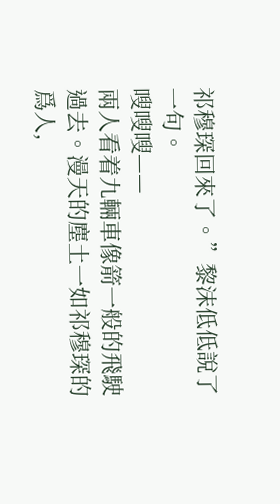祁穆琛回來了。”黎沫低低說了一句。
嗖嗖嗖——
兩人看着九輛車像箭一般的飛駛過去。漫天的塵土一如祁穆琛的爲人,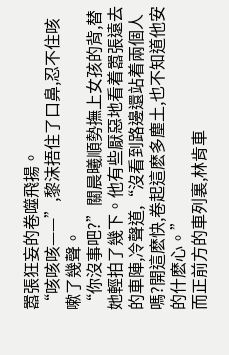嚣張狂妄的卷噬飛揚。
“咳咳咳——”,黎沫捂住了口鼻,忍不住咳嗽了幾聲。
“你沒事吧?”關晨曦順勢撫上女孩的背,替她輕拍了幾下。他有些厭惡地看着嚣張遠去的車陣,冷聲道,“沒看到路邊還站着兩個人嗎?開這麽快,卷起這麽多塵土,也不知道他安的什麽心。”
而正前方的車列裏,林肯車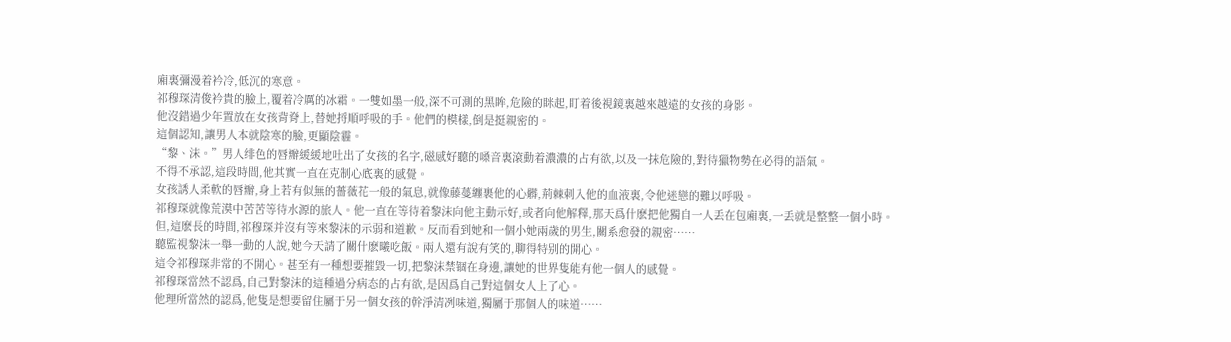廂裏彌漫着衿冷,低沉的寒意。
祁穆琛清俊衿貴的臉上,覆着冷厲的冰霜。一雙如墨一般,深不可測的黑眸,危險的眯起,盯着後視鏡裏越來越遠的女孩的身影。
他沒錯過少年置放在女孩背脊上,替她捋順呼吸的手。他們的模樣,倒是挺親密的。
這個認知,讓男人本就陰寒的臉,更顯陰霾。
“黎、沫。”男人绯色的唇瓣緩緩地吐出了女孩的名字,磁感好聽的嗓音裏滾動着濃濃的占有欲,以及一抹危險的,對待獵物勢在必得的語氣。
不得不承認,這段時間,他其實一直在克制心底裏的感覺。
女孩誘人柔軟的唇瓣,身上若有似無的薔薇花一般的氣息,就像藤蔓纏裹他的心髒,荊棘刺入他的血液裏,令他迷戀的難以呼吸。
祁穆琛就像荒漠中苦苦等待水源的旅人。他一直在等待着黎沫向他主動示好,或者向他解釋,那天爲什麽把他獨自一人丢在包廂裏,一丢就是整整一個小時。
但,這麽長的時間,祁穆琛并沒有等來黎沫的示弱和道歉。反而看到她和一個小她兩歲的男生,關系愈發的親密……
聽監視黎沫一舉一動的人說,她今天請了關什麽曦吃飯。兩人還有說有笑的,聊得特别的開心。
這令祁穆琛非常的不開心。甚至有一種想要摧毀一切,把黎沫禁锢在身邊,讓她的世界隻能有他一個人的感覺。
祁穆琛當然不認爲,自己對黎沫的這種過分病态的占有欲,是因爲自己對這個女人上了心。
他理所當然的認爲,他隻是想要留住屬于另一個女孩的幹淨清冽味道,獨屬于那個人的味道……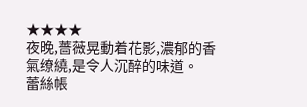★★★★
夜晚,薔薇晃動着花影,濃郁的香氣缭繞,是令人沉醉的味道。
蕾絲帳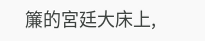簾的宮廷大床上,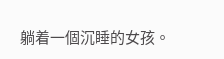躺着一個沉睡的女孩。